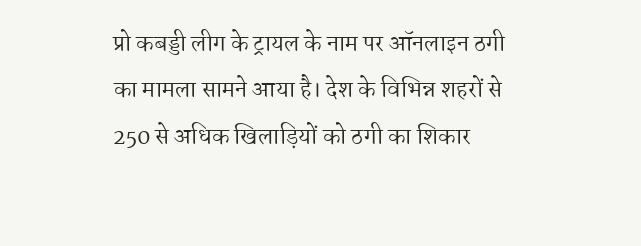प्रो कबड्डी लीग के ट्रायल के नाम पर ऑनलाइन ठगी का मामला सामने आया है। देश के विभिन्न शहरों से 250 से अधिक खिलाड़ियों को ठगी का शिकार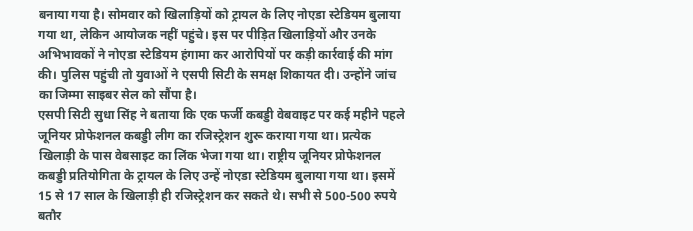बनाया गया है। सोमवार को खिलाड़ियों को ट्रायल के लिए नोएडा स्टेडियम बुलाया गया था, लेकिन आयोजक नहीं पहुंचे। इस पर पीड़ित खिलाड़ियों और उनके अभिभावकों ने नोएडा स्टेडियम हंगामा कर आरोपियों पर कड़ी कार्रवाई की मांग की। पुलिस पहुंची तो युवाओं ने एसपी सिटी के समक्ष शिकायत दी। उन्होंने जांच का जिम्मा साइबर सेल को सौंपा है।
एसपी सिटी सुधा सिंह ने बताया कि एक फर्जी कबड्डी वेबवाइट पर कई महीने पहले जूनियर प्रोफेशनल कबड्डी लीग का रजिस्ट्रेशन शुरू कराया गया था। प्रत्येक खिलाड़ी के पास वेबसाइट का लिंक भेजा गया था। राष्ट्रीय जूनियर प्रोफेशनल कबड्डी प्रतियोगिता के ट्रायल के लिए उन्हें नोएडा स्टेडियम बुलाया गया था। इसमें 15 से 17 साल के खिलाड़ी ही रजिस्ट्रेशन कर सकते थे। सभी से 500-500 रुपये बतौर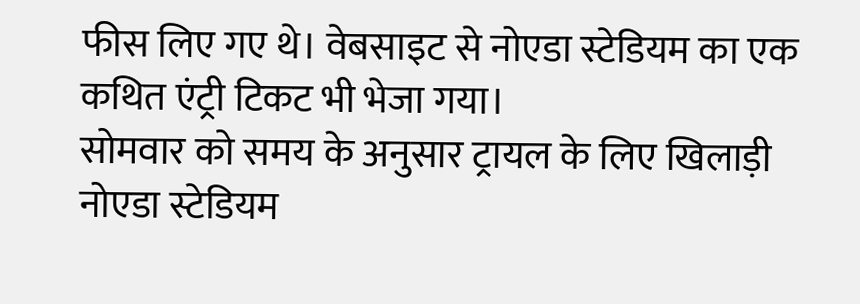फीस लिए गए थे। वेबसाइट से नोएडा स्टेडियम का एक कथित एंट्री टिकट भी भेजा गया।
सोमवार को समय के अनुसार ट्रायल के लिए खिलाड़ी नोएडा स्टेडियम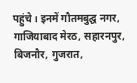पहुंचे। इनमें गौतमबुद्घ नगर, गाजियाबाद मेरठ, सहारनपुर, बिजनौर, गुजरात,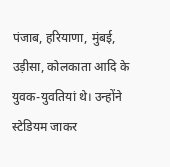पंजाब, हरियाणा, मुंबई, उड़ीसा, कोलकाता आदि के युवक-युवतियां थे। उन्होंने स्टेडियम जाकर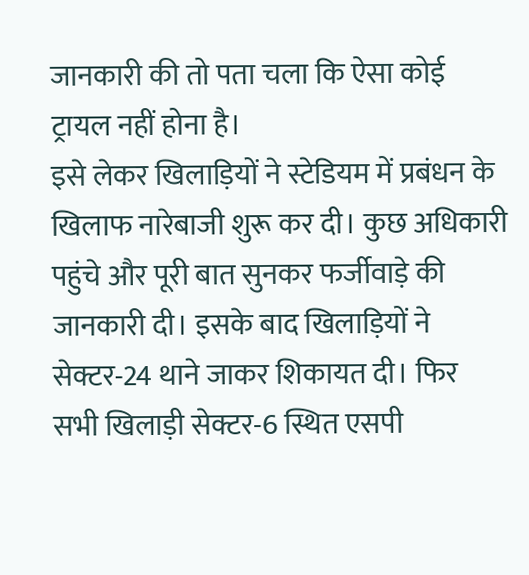जानकारी की तो पता चला कि ऐसा कोई ट्रायल नहीं होना है।
इसे लेकर खिलाड़ियों ने स्टेडियम में प्रबंधन के खिलाफ नारेबाजी शुरू कर दी। कुछ अधिकारी पहुंचे और पूरी बात सुनकर फर्जीवाड़े की जानकारी दी। इसके बाद खिलाड़ियों ने सेक्टर-24 थाने जाकर शिकायत दी। फिर सभी खिलाड़ी सेक्टर-6 स्थित एसपी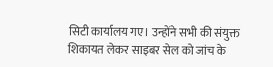सिटी कार्यालय गए। उन्होंने सभी की संयुक्त शिकायत लेकर साइबर सेल को जांच के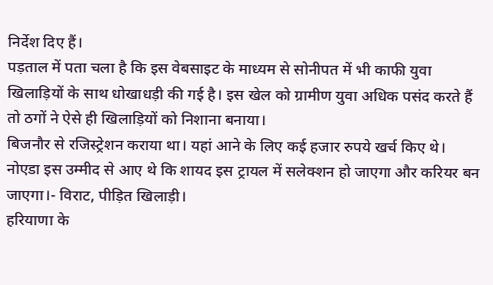निर्देश दिए हैं।
पड़ताल में पता चला है कि इस वेबसाइट के माध्यम से सोनीपत में भी काफी युवा खिलाड़ियों के साथ धोखाधड़ी की गई है। इस खेल को ग्रामीण युवा अधिक पसंद करते हैं तो ठगों ने ऐसे ही खिलाड़ियों को निशाना बनाया।
बिजनौर से रजिस्ट्रेशन कराया था। यहां आने के लिए कई हजार रुपये खर्च किए थे। नोएडा इस उम्मीद से आए थे कि शायद इस ट्रायल में सलेक्शन हो जाएगा और करियर बन जाएगा।- विराट, पीड़ित खिलाड़ी।
हरियाणा के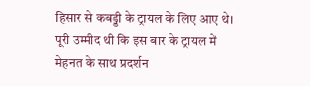हिसार से कबड्डी के ट्रायल के लिए आए थे। पूरी उम्मीद थी कि इस बार के ट्रायल में मेहनत के साथ प्रदर्शन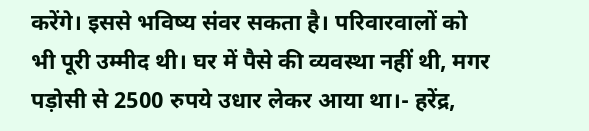करेंगे। इससे भविष्य संवर सकता है। परिवारवालों को भी पूरी उम्मीद थी। घर में पैसे की व्यवस्था नहीं थी, मगर पड़ोसी से 2500 रुपये उधार लेकर आया था।- हरेंद्र,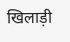खिलाड़ी